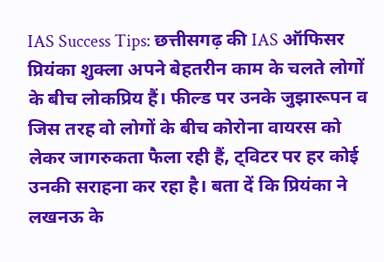IAS Success Tips: छत्तीसगढ़ की IAS ऑफिसर प्रियंका शुक्ला अपने बेहतरीन काम के चलते लोगों के बीच लोकप्रिय हैं। फील्ड पर उनके जुझारूपन व जिस तरह वो लोगों के बीच कोरोना वायरस को लेकर जागरुकता फैला रही हैं, ट्विटर पर हर कोई उनकी सराहना कर रहा है। बता दें कि प्रियंका ने लखनऊ के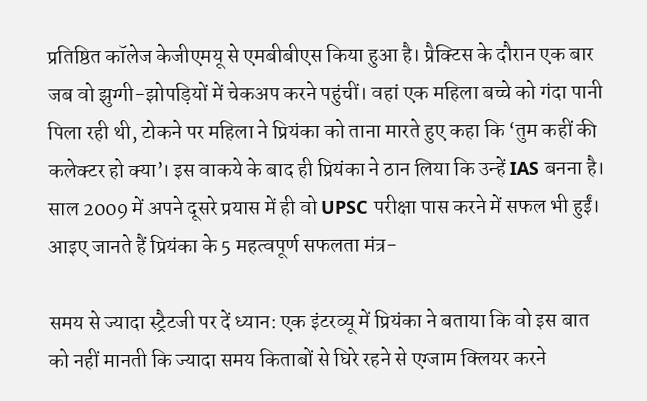प्रतिष्ठित कॉलेज केजीएमयू से एमबीबीएस किया हुआ है। प्रैक्टिस के दौरान एक बार जब वो झुग्गी-झोपड़ियों में चेकअप करने पहुंचीं। वहां एक महिला बच्चे को गंदा पानी पिला रही थी, टोकने पर महिला ने प्रियंका को ताना मारते हुए कहा कि ‘तुम कहीं की कलेक्टर हो क्या’। इस वाकये के बाद ही प्रियंका ने ठान लिया कि उन्हें IAS बनना है। साल 2009 में अपने दूसरे प्रयास में ही वो UPSC परीक्षा पास करने में सफल भी हुईं। आइए जानते हैं प्रियंका के 5 महत्वपूर्ण सफलता मंत्र-

समय से ज्यादा स्ट्रैटजी पर दें ध्यान: एक इंटरव्यू में प्रियंका ने बताया कि वो इस बात को नहीं मानती कि ज्यादा समय किताबों से घिरे रहने से एग्जाम क्लियर करने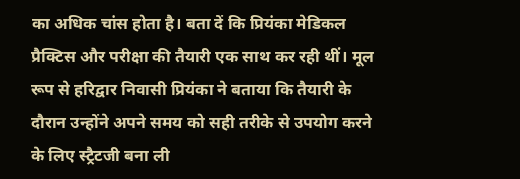का अधिक चांस होता है। बता दें कि प्रियंका मेडिकल प्रैक्टिस और परीक्षा की तैयारी एक साथ कर रही थीं। मूल रूप से हरिद्वार निवासी प्रियंका ने बताया कि तैयारी के दौरान उन्होंने अपने समय को सही तरीके से उपयोग करने के लिए स्ट्रैटजी बना ली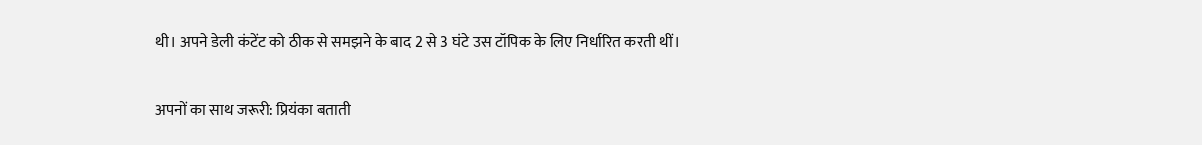थी। अपने डेली कंटेंट को ठीक से समझने के बाद 2 से 3 घंटे उस टॉपिक के लिए निर्धारित करती थीं।

अपनों का साथ जरूरी: प्रियंका बताती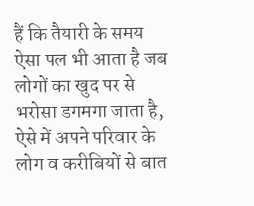हैं कि तैयारी के समय ऐसा पल भी आता है जब लोगों का खुद पर से भरोसा डगमगा जाता है, ऐसे में अपने परिवार के लोग व करीबियों से बात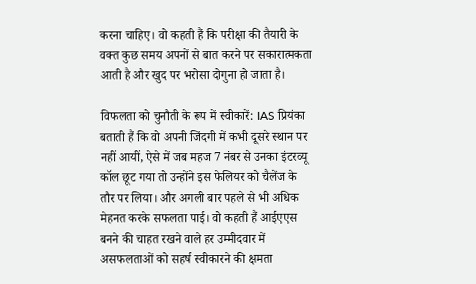करना चाहिए। वो कहती हैं कि परीक्षा की तैयारी के वक्त कुछ समय अपनों से बात करने पर सकारात्मकता आती है और खुद पर भरोसा दोगुना हो जाता है।

विफलता को चुनौती के रूप में स्वीकारें: IAS प्रियंका बताती हैं कि वो अपनी जिंदगी में कभी दूसरे स्थान पर नहीं आयीं, ऐसे में जब महज 7 नंबर से उनका इंटरव्यू कॉल छूट गया तो उन्होंने इस फेलियर को चैलेंज के तौर पर लिया। और अगली बार पहले से भी अधिक मेहनत करके सफलता पाई। वो कहती हैं आईएएस बनने की चाहत रखने वाले हर उम्मीदवार में असफलताओं को सहर्ष स्वीकारने की क्षमता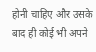होनी चाहिए और उसके बाद ही कोई भी अपने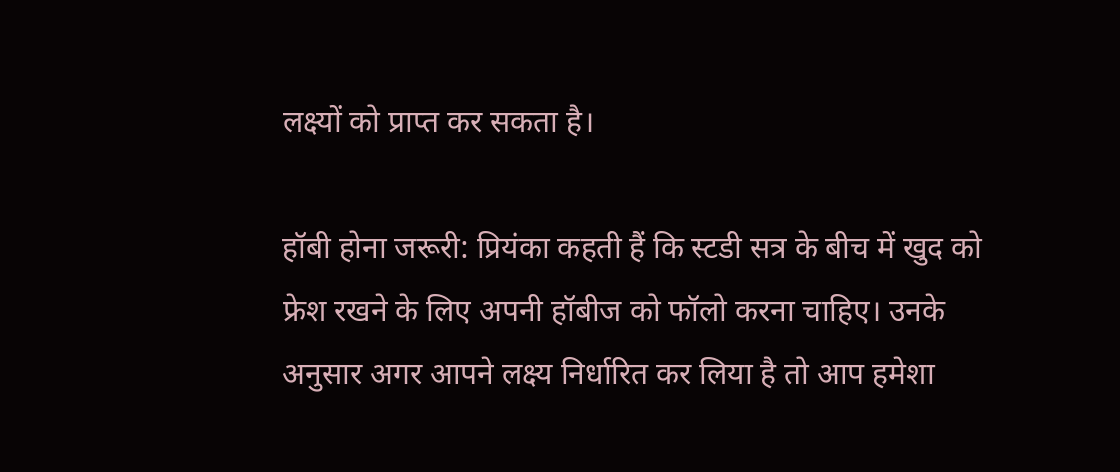लक्ष्यों को प्राप्त कर सकता है।

हॉबी होना जरूरी: प्रियंका कहती हैं कि स्टडी सत्र के बीच में खुद को फ्रेश रखने के लिए अपनी हॉबीज को फॉलो करना चाहिए। उनके अनुसार अगर आपने लक्ष्य निर्धारित कर लिया है तो आप हमेशा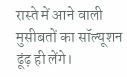रास्ते में आने वाली मुसीबतों का सॉल्यूशन ढूंढ़ ही लेंगे।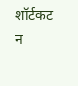शॉर्टकट न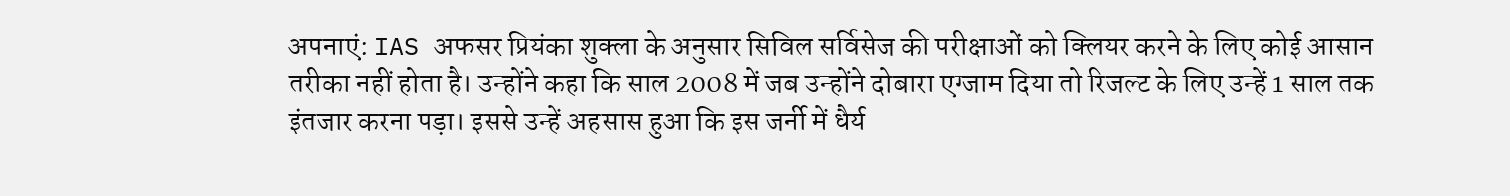अपनाएं: IAS अफसर प्रियंका शुक्ला के अनुसार सिविल सर्विसेज की परीक्षाओं को क्लियर करने के लिए कोई आसान तरीका नहीं होता है। उन्होंने कहा कि साल 2008 में जब उन्होंने दोबारा एग्जाम दिया तो रिजल्ट के लिए उन्हें 1 साल तक इंतजार करना पड़ा। इससे उन्हें अहसास हुआ कि इस जर्नी में धैर्य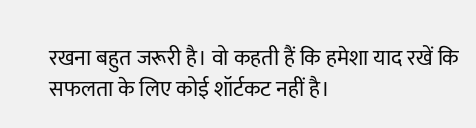रखना बहुत जरूरी है। वो कहती हैं कि हमेशा याद रखें कि सफलता के लिए कोई शॉर्टकट नहीं है।